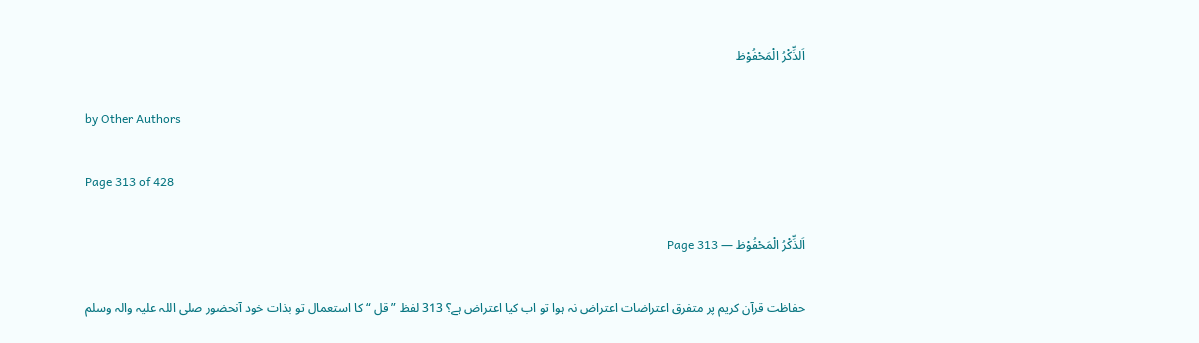اَلذِّکْرُ الْمَحْفُوْظ

by Other Authors

Page 313 of 428

اَلذِّکْرُ الْمَحْفُوْظ — Page 313

حفاظت قرآن کریم پر متفرق اعتراضات اعتراض نہ ہوا تو اب کیا اعتراض ہے؟ 313 لفظ ”قل “ کا استعمال تو بذات خود آنحضور صلی اللہ علیہ والہ وسلم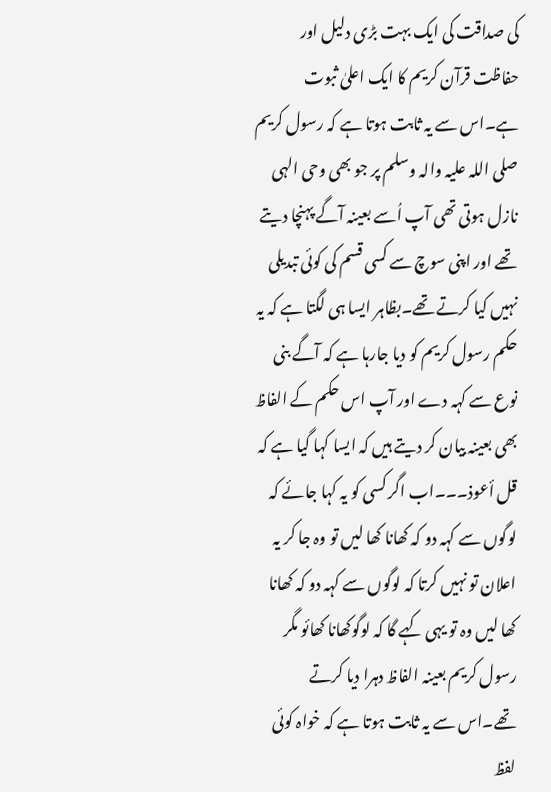کی صداقت کی ایک بہت بڑی دلیل اور حفاظت قرآن کریم کا ایک اعلیٰ ثبوت ہے۔اس سے یہ ثابت ہوتا ہے کہ رسول کریم صلی اللہ علیہ والہ وسلم پر جو بھی وحی الہی نازل ہوتی تھی آپ اُسے بعینہ آگے پہنچا دیتے تھے اور اپنی سوچ سے کسی قسم کی کوئی تبدیلی نہیں کیا کرتے تھے۔بظاہر ایسا ہی لگتا ہے کہ یہ حکم رسول کریم کو دیا جارہا ہے کہ آگے بنی نوع سے کہہ دے اور آپ اس حکم کے الفاظ بھی بعینہ بیان کر دیتے ہیں کہ ایسا کہا گیا ہے کہ قل أعوذ۔۔۔اب اگر کسی کو یہ کہا جائے کہ لوگوں سے کہہ دو کہ کھانا کھا لیں تو وہ جا کر یہ اعلان تو نہیں کرتا کہ لوگوں سے کہہ دو کہ کھانا کھا لیں وہ تو یہی کہے گا کہ لوگوکھانا کھائو مگر رسول کریم بعینہ الفاظ دہرا دیا کرتے تھے۔اس سے یہ ثابت ہوتا ہے کہ خواہ کوئی لفظ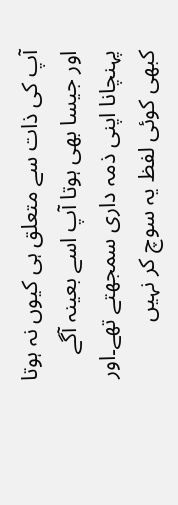آپ کی ذات سے متعلق ہی کیوں نہ ہوتا اور جیسا بھی ہوتا آپ اسے بعینہ آگے پہنچانا اپنی ذمہ داری سمجھتے تھے۔اور کبھی کوئی لفظ یہ سوچ کر نہیں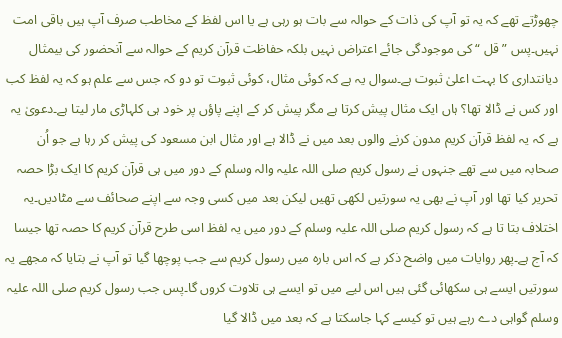چھوڑتے تھے کہ یہ تو آپ کی ذات کے حوالہ سے بات ہو رہی ہے یا اس لفظ کے مخاطب صرف آپ ہیں باقی امت نہیں۔پس ” قل “ کی موجودگی جائے اعتراض نہیں بلکہ حفاظت قرآن کریم کے حوالہ سے آنحضور کی بیمثال دیانتداری کا بہت اعلیٰ ثبوت ہے۔سوال یہ ہے کہ کوئی مثال، کوئی ثبوت تو دو کہ جس سے علم ہو کہ یہ لفظ کب اور کس نے ڈالا تھا؟ ہاں ایک مثال پیش کرتا ہے مگر پیش کر کے اپنے پاؤں پر خود ہی کلہاڑی مار لیتا ہے۔دعویٰ یہ ہے کہ یہ لفظ قرآن کریم مدون کرنے والوں بعد میں نے ڈالا ہے اور مثال ابن مسعود کی پیش کر رہا ہے جو اُن صحابہ میں سے تھے جنہوں نے رسول کریم صلی اللہ علیہ والہ وسلم کے دور میں ہی قرآن کریم کا ایک بڑا حصہ تحریر کیا تھا اور آپ نے بھی یہ سورتیں لکھی تھیں لیکن بعد میں کسی وجہ سے اپنے صحائف سے مٹادیں۔یہ اختلاف بتا تا ہے کہ رسول کریم صلی اللہ علیہ وسلم کے دور میں یہ لفظ اسی طرح قرآن کریم کا حصہ تھا جیسا کہ آج ہے۔پھر روایات میں واضح ذکر ہے کہ اس بارہ میں رسول کریم سے جب پوچھا گیا تو آپ نے بتایا کہ مجھے یہ سورتیں ایسے ہی سکھائی گئی ہیں اس لیے میں تو ایسے ہی تلاوت کروں گا۔پس جب رسول کریم صلی اللہ علیہ وسلم گواہی دے رہے ہیں تو کیسے کہا جاسکتا ہے کہ بعد میں ڈالا گیا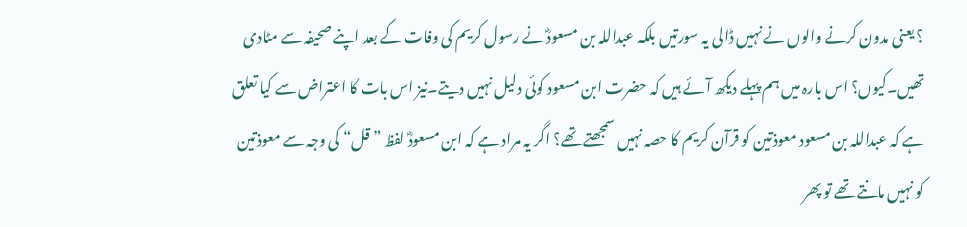؟ یعنی مدون کرنے والوں نے نہیں ڈالی یہ سورتیں بلکہ عبداللہ بن مسعودؓ نے رسول کریم کی وفات کے بعد اپنے صحیفہ سے مٹادی تھیں۔کیوں؟ اس بارہ میں ہم پہلے دیکھ آئے ہیں کہ حضرت ابن مسعود کوئی دلیل نہیں دیتے۔نیز اس بات کا اعتراض سے کیا تعلق ہے کہ عبداللہ بن مسعود معوذتین کو قرآن کریم کا حصہ نہیں سمجھتے تھے؟ اگر یہ مراد ہے کہ ابن مسعودؓ لفظ ” قل“ کی وجہ سے معوذتین کو نہیں مانتے تھے تو پھر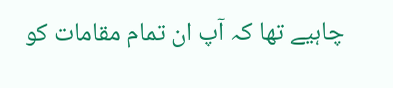چاہیے تھا کہ آپ ان تمام مقامات کو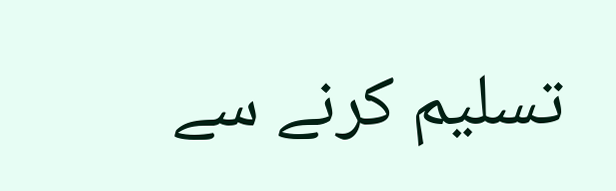تسلیم کرنے سے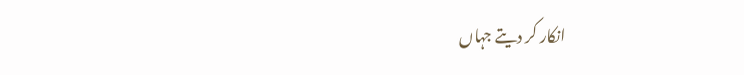انکار کر دیتے جہاں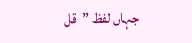جہاں لفظ ”قل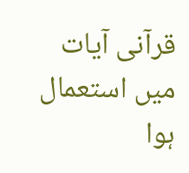قرآنی آیات میں استعمال ہوا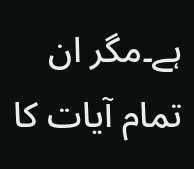ہے۔مگر ان تمام آیات کا